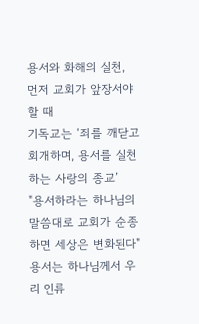용서와 화해의 실천, 먼저 교회가 앞장서야 할 때
기독교는 ‘죄를 깨닫고 회개하며, 용서를 실천하는 사랑의 종교’
"용서하라는 하나님의 말씀대로 교회가 순종하면 세상은 변화된다"용서는 하나님께서 우리 인류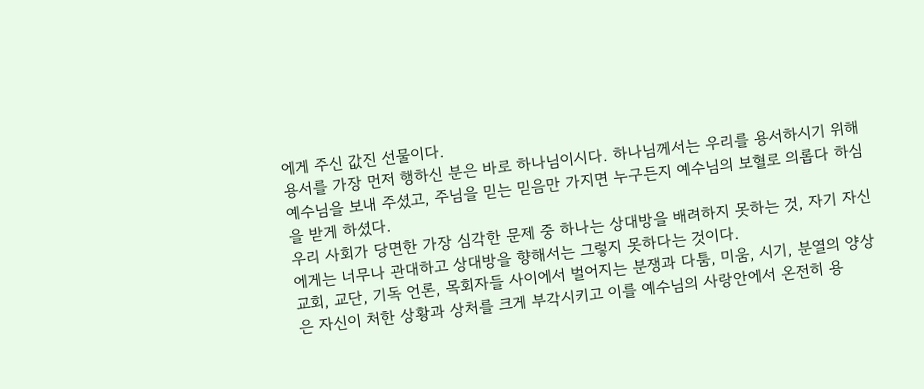에게 주신 값진 선물이다.
용서를 가장 먼저 행하신 분은 바로 하나님이시다. 하나님께서는 우리를 용서하시기 위해 예수님을 보내 주셨고, 주님을 믿는 믿음만 가지면 누구든지 예수님의 보혈로 의롭다 하심을 받게 하셨다.
우리 사회가 당면한 가장 심각한 문제 중 하나는 상대방을 배려하지 못하는 것, 자기 자신에게는 너무나 관대하고 상대방을 향해서는 그렇지 못하다는 것이다.
교회, 교단, 기독 언론, 목회자들 사이에서 벌어지는 분쟁과 다툼, 미움, 시기, 분열의 양상은 자신이 처한 상황과 상처를 크게 부각시키고 이를 예수님의 사랑안에서 온전히 용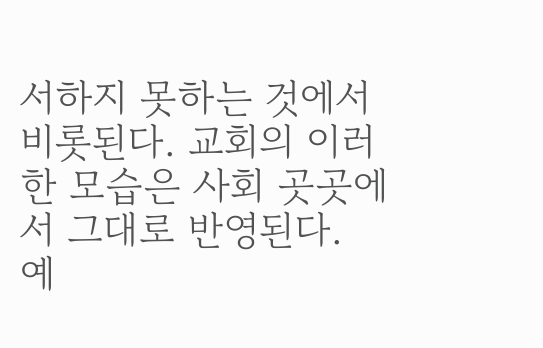서하지 못하는 것에서 비롯된다. 교회의 이러한 모습은 사회 곳곳에서 그대로 반영된다.
예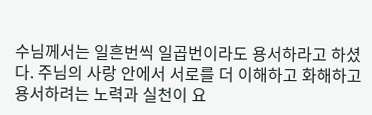수님께서는 일흔번씩 일곱번이라도 용서하라고 하셨다. 주님의 사랑 안에서 서로를 더 이해하고 화해하고 용서하려는 노력과 실천이 요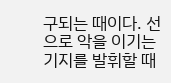구되는 때이다. 선으로 악을 이기는 기지를 발휘할 때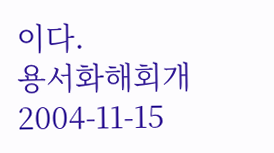이다.
용서화해회개
2004-11-15